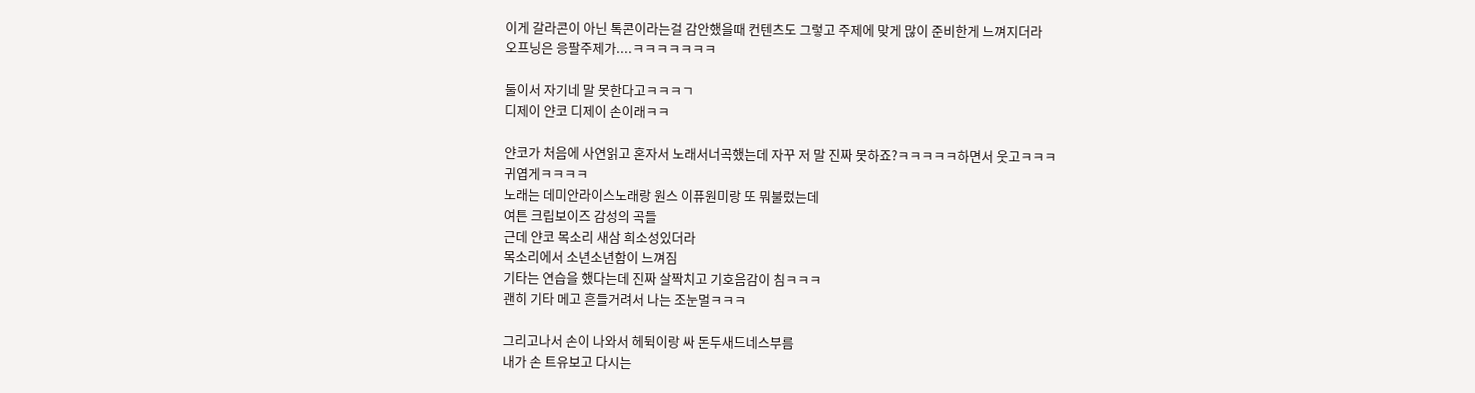이게 갈라콘이 아닌 톡콘이라는걸 감안했을때 컨텐츠도 그렇고 주제에 맞게 많이 준비한게 느껴지더라
오프닝은 응팔주제가....ㅋㅋㅋㅋㅋㅋㅋ

둘이서 자기네 말 못한다고ㅋㅋㅋㄱ
디제이 얀코 디제이 손이래ㅋㅋ

얀코가 처음에 사연읽고 혼자서 노래서너곡했는데 자꾸 저 말 진짜 못하죠?ㅋㅋㅋㅋㅋ하면서 웃고ㅋㅋㅋ
귀엽게ㅋㅋㅋㅋ
노래는 데미안라이스노래랑 원스 이퓨원미랑 또 뭐불렀는데
여튼 크립보이즈 감성의 곡들
근데 얀코 목소리 새삼 희소성있더라
목소리에서 소년소년함이 느껴짐
기타는 연습을 했다는데 진짜 살짝치고 기호음감이 침ㅋㅋㅋ
괜히 기타 메고 흔들거려서 나는 조눈멀ㅋㅋㅋ

그리고나서 손이 나와서 헤뒥이랑 싸 돈두새드네스부름
내가 손 트유보고 다시는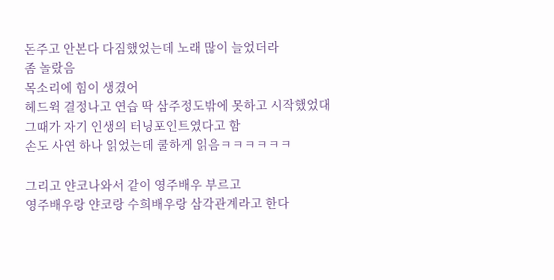돈주고 안본다 다짐했었는데 노래 많이 늘었더라
좀 놀랐음
목소리에 힘이 생겼어
헤드윅 결정나고 연습 딱 삼주정도밖에 못하고 시작했었대
그때가 자기 인생의 터닝포인트였다고 함
손도 사연 하나 읽었는데 쿨하게 읽음ㅋㅋㅋㅋㅋㅋ

그리고 얀코나와서 같이 영주배우 부르고
영주배우랑 얀코랑 수희배우랑 삼각관계라고 한다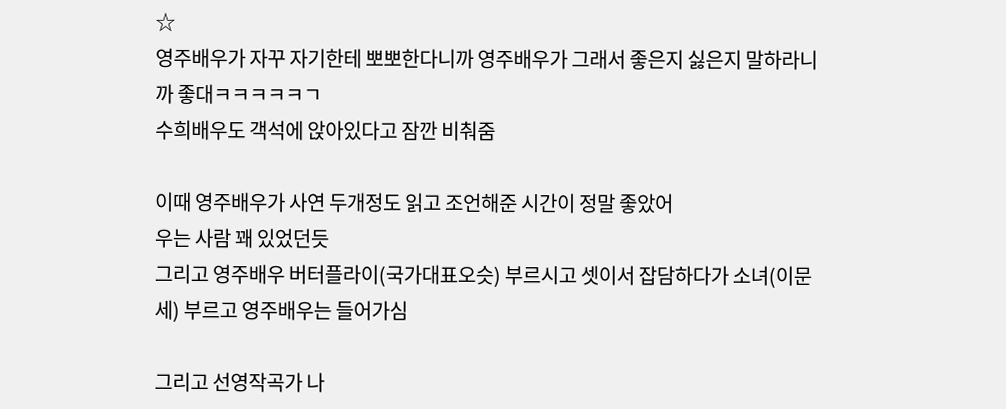☆
영주배우가 자꾸 자기한테 뽀뽀한다니까 영주배우가 그래서 좋은지 싫은지 말하라니까 좋대ㅋㅋㅋㅋㅋㄱ
수희배우도 객석에 앉아있다고 잠깐 비춰줌

이때 영주배우가 사연 두개정도 읽고 조언해준 시간이 정말 좋았어
우는 사람 꽤 있었던듯
그리고 영주배우 버터플라이(국가대표오슷) 부르시고 셋이서 잡담하다가 소녀(이문세) 부르고 영주배우는 들어가심

그리고 선영작곡가 나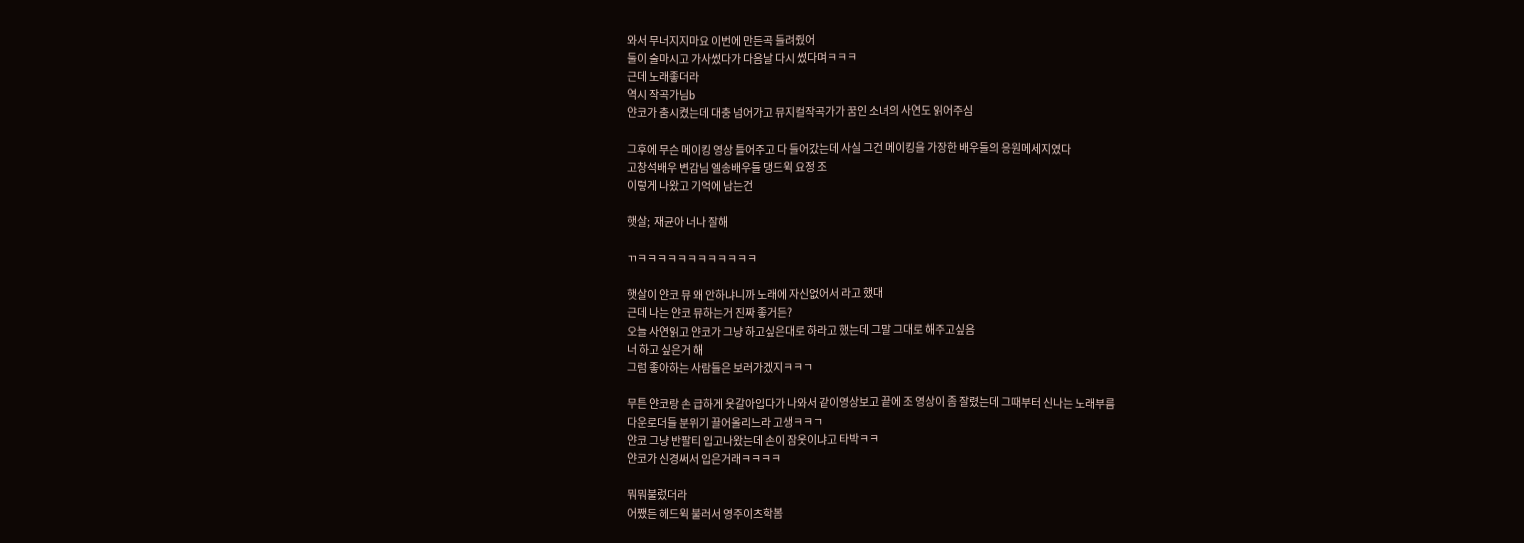와서 무너지지마요 이번에 만든곡 들려줬어
둘이 술마시고 가사썼다가 다음날 다시 썼다며ㅋㅋㅋ
근데 노래좋더라
역시 작곡가님b
얀코가 춤시켰는데 대충 넘어가고 뮤지컬작곡가가 꿈인 소녀의 사연도 읽어주심

그후에 무슨 메이킹 영상 틀어주고 다 들어갔는데 사실 그건 메이킹을 가장한 배우들의 응원메세지였다
고창석배우 변감님 엘송배우들 댕드윅 요정 조
이렇게 나왔고 기억에 남는건

햇살;  재균아 너나 잘해

ㄲㅋㅋㅋㅋㅋㅋㅋㅋㅋㅋㅋㅋ

햇살이 얀코 뮤 왜 안하냐니까 노래에 자신없어서 라고 했대
근데 나는 얀코 뮤하는거 진짜 좋거든?
오늘 사연읽고 얀코가 그냥 하고싶은대로 하라고 했는데 그말 그대로 해주고싶음
너 하고 싶은거 해
그럼 좋아하는 사람들은 보러가겠지ㅋㅋㄱ

무튼 얀코랑 손 급하게 옷갈아입다가 나와서 같이영상보고 끝에 조 영상이 좀 잘렸는데 그때부터 신나는 노래부름
다운로더들 분위기 끌어올리느라 고생ㅋㅋㄱ
얀코 그냥 반팔티 입고나왔는데 손이 잠옷이냐고 타박ㅋㅋ
얀코가 신경써서 입은거래ㅋㅋㅋㅋ

뭐뭐불렀더라
어쨌든 헤드윅 불러서 영주이츠학봄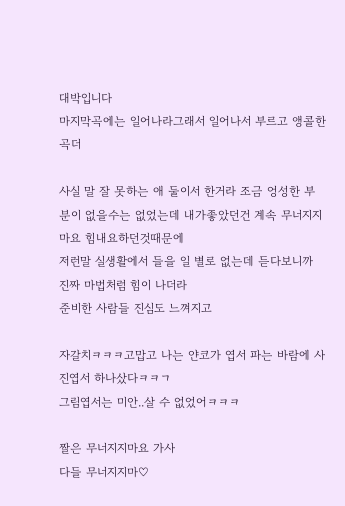대박입니다
마지막곡에는 일어나라그래서 일어나서 부르고 앵콜한곡더

사실 말 잘 못하는 애 둘이서 한거라 조금 엉성한 부분이 없을수는 없었는데 내가좋았던건 계속 무너지지마요 힘내요하던것때문에
저런말 실생활에서 들을 일 별로 없는데 듣다보니까 진짜 마법처럼 힘이 나더라
준비한 사람들 진심도 느껴지고

자갈치ㅋㅋㅋ고맙고 나는 얀코가 엽서 파는 바람에 사진엽서 하나샀다ㅋㅋㄱ
그림엽서는 미안..살 수 없었어ㅋㅋㅋ

짤은 무너지지마요 가사
다들 무너지지마♡